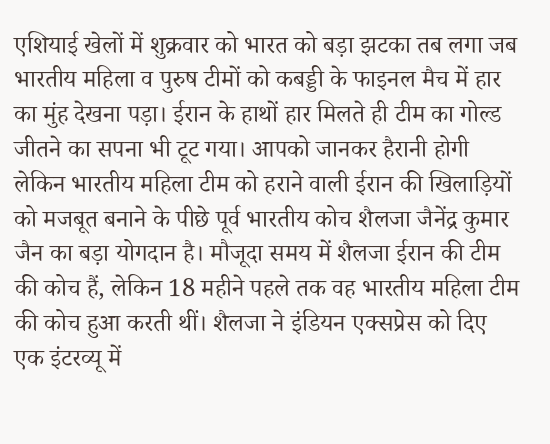एशियाई खेलों में शुक्रवार को भारत को बड़ा झटका तब लगा जब भारतीय महिला व पुरुष टीमों को कबड्डी के फाइनल मैच में हार का मुंह देखना पड़ा। ईरान के हाथों हार मिलते ही टीम का गोल्ड जीतने का सपना भी टूट गया। आपको जानकर हैरानी होगी लेकिन भारतीय महिला टीम को हराने वाली ईरान की खिलाड़ियों को मजबूत बनाने के पीछे पूर्व भारतीय कोच शैलजा जैनेंद्र कुमार जैन का बड़ा योगदान है। मौजूदा समय में शैलजा ईरान की टीम की कोच हैं, लेकिन 18 महीने पहले तक वह भारतीय महिला टीम की कोच हुआ करती थीं। शैलजा ने इंडियन एक्सप्रेस को दिए एक इंटरव्यू में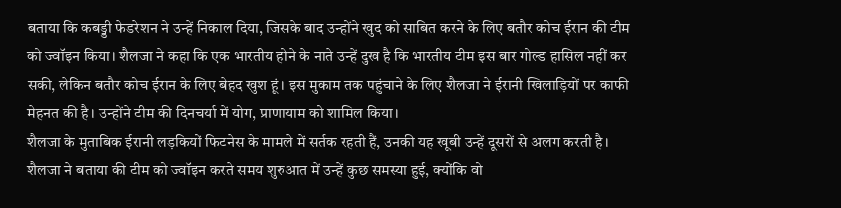बताया कि कबड्डी फेडरेशन ने उन्हें निकाल दिया, जिसके बाद उन्होंने खुद को साबित करने के लिए बतौर कोच ईरान की टीम को ज्वॉइन किया। शैलजा ने कहा कि एक भारतीय होने के नाते उन्हें दुख है कि भारतीय टीम इस बार गोल्ड हासिल नहीं कर सकी, लेकिन बतौर कोच ईरान के लिए बेहद खुश हूं। इस मुकाम तक पहुंचाने के लिए शैलजा ने ईरानी खिलाड़ियों पर काफी मेहनत की है। उन्होंने टीम की दिनचर्या में योग, प्राणायाम को शामिल किया।
शैलजा के मुताबिक ईरानी लड़कियों फिटनेस के मामले में सर्तक रहती हैं, उनकी यह खूबी उन्हें दूसरों से अलग करती है। शैलजा ने बताया की टीम को ज्वॉइन करते समय शुरुआत में उन्हें कुछ समस्या हुई, क्योंकि वो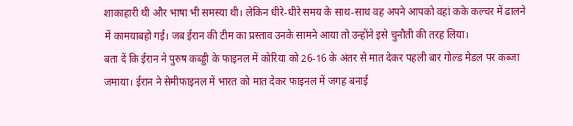शाकाहारी थी और भाषा भी समस्या थी। लेकिन धीरे-धीरे समय के साथ-साथ वह अपने आपको वहां कके कल्चर में ढालने में कामयाबहो गई। जब ईरान की टीम का प्रस्ताव उनके सामने आया तो उन्होंने इसे चुनौती की तरह लिया।
बता दें कि ईरान ने पुरुष कब्ड्डी के फाइनल में कोरिया को 26-16 के अंतर से मात देकर पहली बार गोल्ड मेडल पर कब्जा जमाया। ईरान ने सेमीफाइनल में भारत को मात देकर फाइनल में जगह बनाई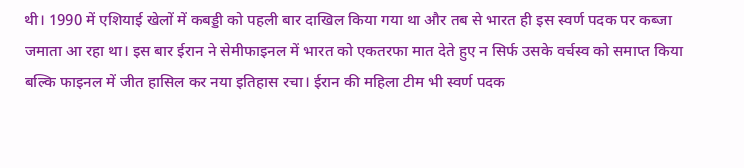थी। 1990 में एशियाई खेलों में कबड्डी को पहली बार दाखिल किया गया था और तब से भारत ही इस स्वर्ण पदक पर कब्जा जमाता आ रहा था। इस बार ईरान ने सेमीफाइनल में भारत को एकतरफा मात देते हुए न सिर्फ उसके वर्चस्व को समाप्त किया बल्कि फाइनल में जीत हासिल कर नया इतिहास रचा। ईरान की महिला टीम भी स्वर्ण पदक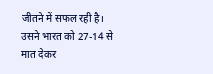जीतने में सफल रही है। उसने भारत को 27-14 से मात देकर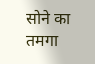सोने का तमगा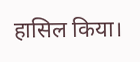हासिल किया।